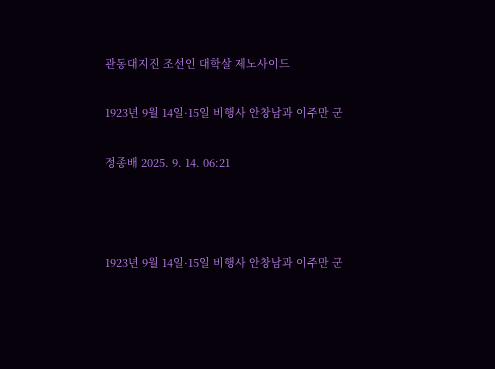관동대지진 조선인 대학살 제노사이드

1923년 9월 14일·15일 비행사 안창남과 이주만 군

정종배 2025. 9. 14. 06:21



1923년 9월 14일·15일 비행사 안창남과 이주만 군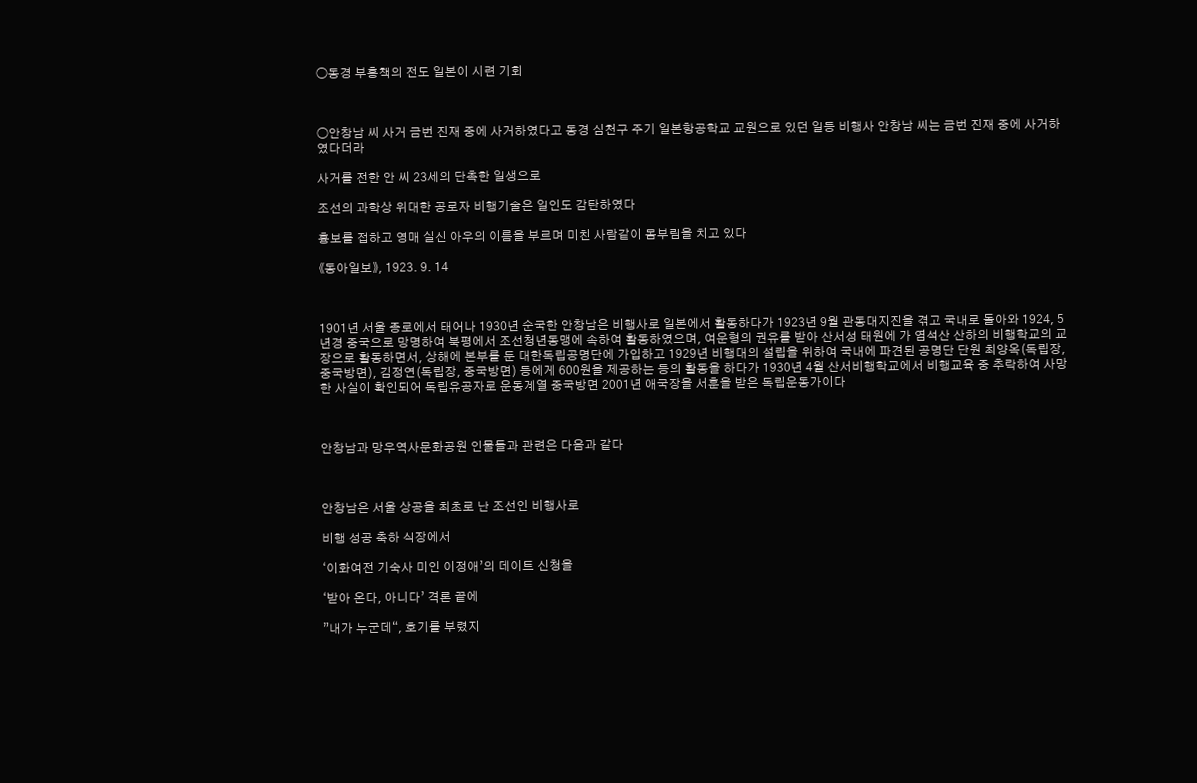〇동경 부흥책의 전도 일본이 시련 기회



〇안창남 씨 사거 금번 진재 중에 사거하였다고 동경 심천구 주기 일본항공학교 교원으로 있던 일등 비행사 안창남 씨는 금번 진재 중에 사거하였다더라

사거를 전한 안 씨 23세의 단촉한 일생으로

조선의 과학상 위대한 공로자 비행기술은 일인도 감탄하였다

흉보를 접하고 영매 실신 아우의 이름을 부르며 미친 사람같이 몸부림을 치고 있다

《동아일보》, 1923. 9. 14



1901년 서울 종로에서 태어나 1930년 순국한 안창남은 비행사로 일본에서 활동하다가 1923년 9월 관동대지진을 겪고 국내로 돌아와 1924, 5년경 중국으로 망명하여 북평에서 조선청년동맹에 속하여 활동하였으며, 여운형의 권유를 받아 산서성 태원에 가 염석산 산하의 비행학교의 교장으로 활동하면서, 상해에 본부를 둔 대한독립공명단에 가입하고 1929년 비행대의 설립을 위하여 국내에 파견된 공명단 단원 최양옥(독립장, 중국방면), 김정연(독립장, 중국방면) 등에게 600원을 제공하는 등의 활동을 하다가 1930년 4월 산서비행학교에서 비행교육 중 추락하여 사망한 사실이 확인되어 독립유공자로 운동계열 중국방면 2001년 애국장을 서훈을 받은 독립운동가이다



안창남과 망우역사문화공원 인물들과 관련은 다음과 같다



안창남은 서울 상공을 최초로 난 조선인 비행사로

비행 성공 축하 식장에서

‘이화여전 기숙사 미인 이정애’의 데이트 신청을

‘받아 온다, 아니다’ 격론 끝에

”내가 누군데“, 호기를 부렸지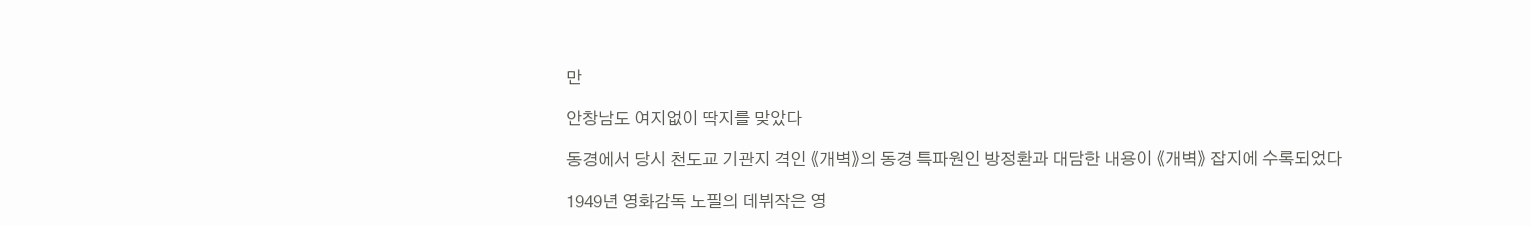만

안창남도 여지없이 딱지를 맞았다

동경에서 당시 천도교 기관지 격인 《개벽》의 동경 특파원인 방정환과 대담한 내용이 《개벽》 잡지에 수록되었다

1949년 영화감독 노필의 데뷔작은 영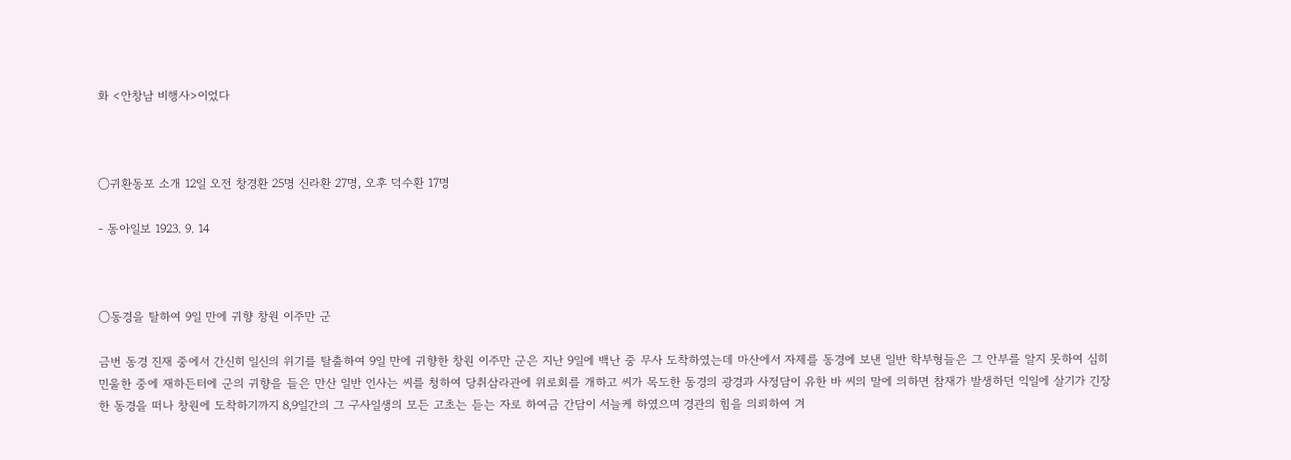화 <안창남 비행사>이었다



〇귀환동포 소개 12일 오전 창경환 25명 신라환 27명, 오후 덕수환 17명

- 동아일보 1923. 9. 14



〇동경을 탈하여 9일 만에 귀향 창원 이주만 군

금번 동경 진재 중에서 간신히 일신의 위기를 탈출하여 9일 만에 귀향한 창원 이주만 군은 지난 9일에 백난 중 무사 도착하였는데 마산에서 자제를 동경에 보낸 일반 학부형들은 그 안부를 알지 못하여 심히 민울한 중에 재하든터에 군의 귀향을 들은 만산 일반 인사는 씨를 청하여 당취삼라관에 위로회를 개하고 씨가 목도한 동경의 광경과 사정담이 유한 바 씨의 말에 의하면 참재가 발생하던 익일에 살기가 긴장한 동경을 떠나 창원에 도착하기까지 8,9일간의 그 구사일생의 모든 고초는 듣는 자로 하여금 간담이 서늘케 하였으며 경관의 힘을 의뢰하여 겨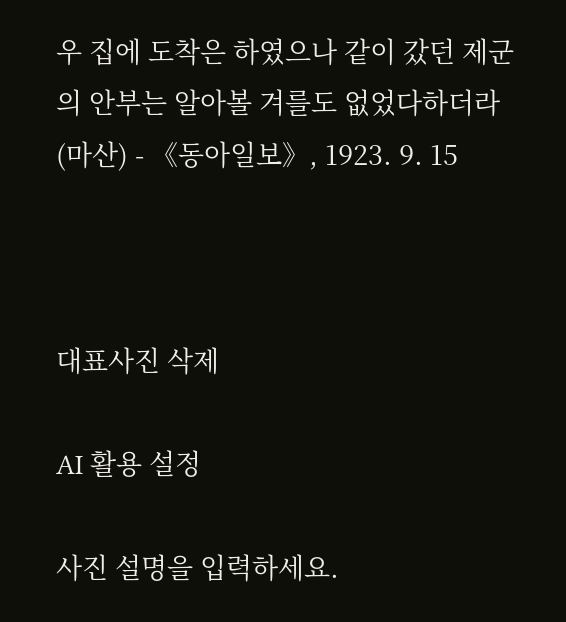우 집에 도착은 하였으나 같이 갔던 제군의 안부는 알아볼 겨를도 없었다하더라(마산) - 《동아일보》, 1923. 9. 15



대표사진 삭제

AI 활용 설정

사진 설명을 입력하세요.